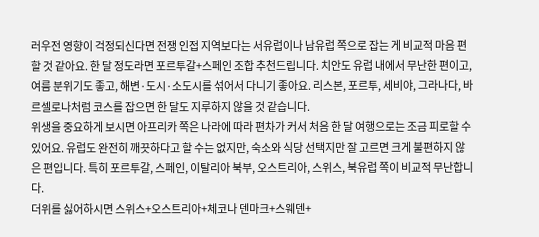러우전 영향이 걱정되신다면 전쟁 인접 지역보다는 서유럽이나 남유럽 쪽으로 잡는 게 비교적 마음 편할 것 같아요. 한 달 정도라면 포르투갈+스페인 조합 추천드립니다. 치안도 유럽 내에서 무난한 편이고, 여름 분위기도 좋고, 해변·도시·소도시를 섞어서 다니기 좋아요. 리스본, 포르투, 세비야, 그라나다, 바르셀로나처럼 코스를 잡으면 한 달도 지루하지 않을 것 같습니다.
위생을 중요하게 보시면 아프리카 쪽은 나라에 따라 편차가 커서 처음 한 달 여행으로는 조금 피로할 수 있어요. 유럽도 완전히 깨끗하다고 할 수는 없지만, 숙소와 식당 선택지만 잘 고르면 크게 불편하지 않은 편입니다. 특히 포르투갈, 스페인, 이탈리아 북부, 오스트리아, 스위스, 북유럽 쪽이 비교적 무난합니다.
더위를 싫어하시면 스위스+오스트리아+체코나 덴마크+스웨덴+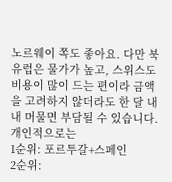노르웨이 쪽도 좋아요. 다만 북유럽은 물가가 높고, 스위스도 비용이 많이 드는 편이라 금액을 고려하지 않더라도 한 달 내내 머물면 부담될 수 있습니다.
개인적으로는
1순위: 포르투갈+스페인
2순위: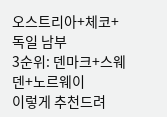오스트리아+체코+독일 남부
3순위: 덴마크+스웨덴+노르웨이
이렇게 추천드려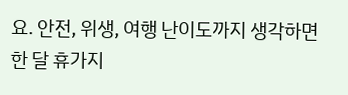요. 안전, 위생, 여행 난이도까지 생각하면 한 달 휴가지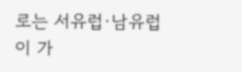로는 서유럽·남유럽이 가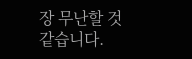장 무난할 것 같습니다.